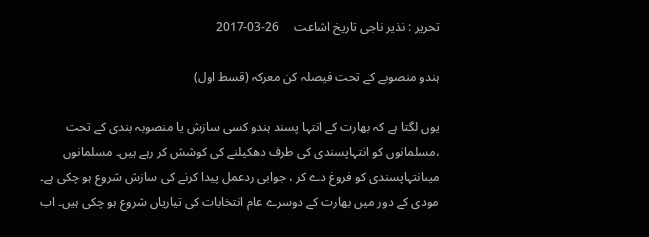تحریر : نذیر ناجی تاریخ اشاعت     26-03-2017

ہندو منصوبے کے تحت فیصلہ کن معرکہ (قسط اول)

یوں لگتا ہے کہ بھارت کے انتہا پسند ہندو کسی سازش یا منصوبہ بندی کے تحت ،مسلمانوں کو انتہاپسندی کی طرف دھکیلنے کی کوشش کر رہے ہیں۔ مسلمانوں میںانتہاپسندی کو فروغ دے کر ، جوابی ردعمل پیدا کرنے کی سازش شروع ہو چکی ہے۔ مودی کے دور میں بھارت کے دوسرے عام انتخابات کی تیاریاں شروع ہو چکی ہیں۔ اب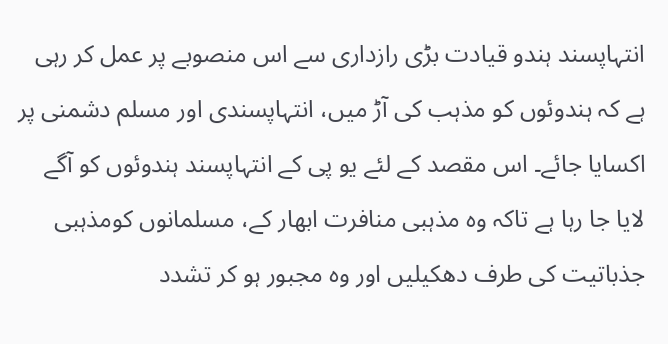انتہاپسند ہندو قیادت بڑی رازداری سے اس منصوبے پر عمل کر رہی ہے کہ ہندوئوں کو مذہب کی آڑ میں، انتہاپسندی اور مسلم دشمنی پر اکسایا جائے۔ اس مقصد کے لئے یو پی کے انتہاپسند ہندوئوں کو آگے لایا جا رہا ہے تاکہ وہ مذہبی منافرت ابھار کے، مسلمانوں کومذہبی جذباتیت کی طرف دھکیلیں اور وہ مجبور ہو کر تشدد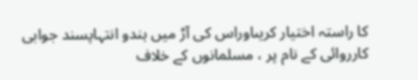کا راستہ اختیار کریںاوراس کی آڑ میں ہندو انتہاپسند جوابی کارروائی کے نام پر ، مسلمانوں کے خلاف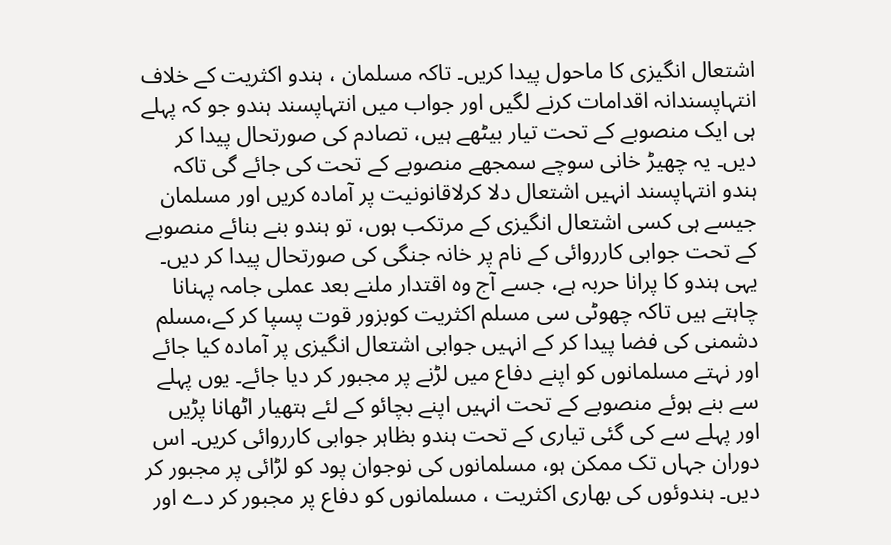اشتعال انگیزی کا ماحول پیدا کریں۔ تاکہ مسلمان ، ہندو اکثریت کے خلاف انتہاپسندانہ اقدامات کرنے لگیں اور جواب میں انتہاپسند ہندو جو کہ پہلے ہی ایک منصوبے کے تحت تیار بیٹھے ہیں، تصادم کی صورتحال پیدا کر دیں۔ یہ چھیڑ خانی سوچے سمجھے منصوبے کے تحت کی جائے گی تاکہ ہندو انتہاپسند انہیں اشتعال دلا کرلاقانونیت پر آمادہ کریں اور مسلمان جیسے ہی کسی اشتعال انگیزی کے مرتکب ہوں، تو ہندو بنے بنائے منصوبے کے تحت جوابی کارروائی کے نام پر خانہ جنگی کی صورتحال پیدا کر دیں۔ یہی ہندو کا پرانا حربہ ہے، جسے آج وہ اقتدار ملنے بعد عملی جامہ پہنانا چاہتے ہیں تاکہ چھوٹی سی مسلم اکثریت کوبزور قوت پسپا کر کے،مسلم دشمنی کی فضا پیدا کر کے انہیں جوابی اشتعال انگیزی پر آمادہ کیا جائے اور نہتے مسلمانوں کو اپنے دفاع میں لڑنے پر مجبور کر دیا جائے۔ یوں پہلے سے بنے ہوئے منصوبے کے تحت انہیں اپنے بچائو کے لئے ہتھیار اٹھانا پڑیں اور پہلے سے کی گئی تیاری کے تحت ہندو بظاہر جوابی کارروائی کریں۔ اس دوران جہاں تک ممکن ہو، مسلمانوں کی نوجوان پود کو لڑائی پر مجبور کر دیں۔ ہندوئوں کی بھاری اکثریت ، مسلمانوں کو دفاع پر مجبور کر دے اور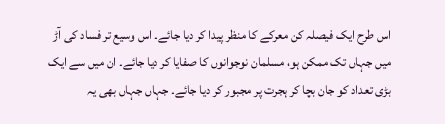اس طرح ایک فیصلہ کن معرکے کا منظر پیدا کر دیا جائے۔ اس وسیع تر فساد کی آڑ میں جہاں تک ممکن ہو، مسلمان نوجوانوں کا صفایا کر دیا جائے۔ ان میں سے ایک بڑی تعداد کو جان بچا کر ہجرت پر مجبور کر دیا جائے۔ جہاں جہاں بھی یہ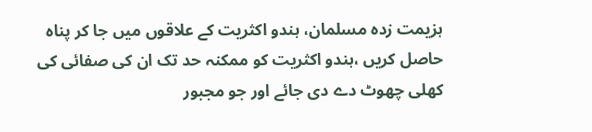ہزیمت زدہ مسلمان، ہندو اکثریت کے علاقوں میں جا کر پناہ حاصل کریں ،ہندو اکثریت کو ممکنہ حد تک ان کی صفائی کی کھلی چھوٹ دے دی جائے اور جو مجبور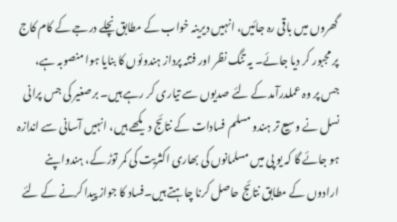گھروں میں باقی رہ جائیں، انہیں دیرینہ خواب کے مطابق نچلے درجے کے کام کاج پر مجبور کر دیا جائے۔ یہ تنگ نظر اور فتنہ پرداز ہندوئوں کا بنایا ہوا منصوبہ ہے، جس پر وہ عملدرآمد کے لئے صدیوں سے تیاری کر رہے ہیں۔ برصغیر کی جس پرانی نسل نے وسیع تر ہندو مسلم فسادات کے نتائج دیکھے ہیں، انہیں آسانی سے اندازہ ہو جائے گا کہ یو پی میں مسلمانوں کی بھاری اکثریت کی کمر توڑ کے، ہندواپنے ارادوں کے مطابق نتائج حاصل کرنا چاہتے ہیں۔فساد کا جواز پیدا کرنے کے لئے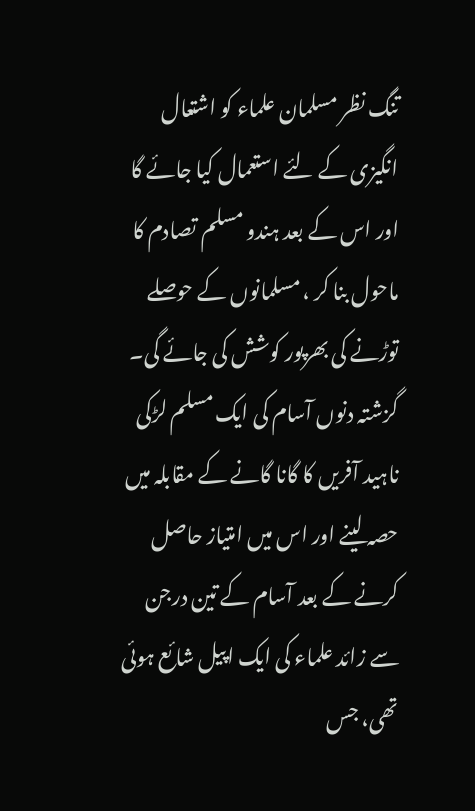تنگ نظر مسلمان علماء کو اشتعال انگیزی کے لئے استعمال کیا جائے گا اور اس کے بعد ہندو مسلم تصادم کا ماحول بنا کر ، مسلمانوں کے حوصلے توڑنے کی بھرپور کوشش کی جائے گی۔
گزشتہ دنوں آسام کی ایک مسلم لڑکی ناہید آفریں کا گانا گانے کے مقابلہ میں حصہ لینے اور اس میں امتیاز حاصل کرنے کے بعد آسام کے تین درجن سے زائد علماء کی ایک اپیل شائع ہوئی تھی، جس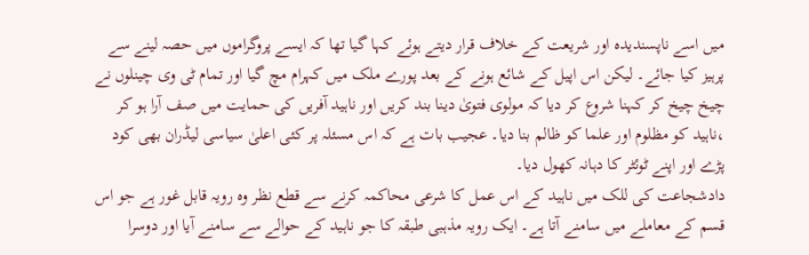میں اسے ناپسندیدہ اور شریعت کے خلاف قرار دیتے ہوئے کہا گیا تھا کہ ایسے پروگراموں میں حصہ لینے سے پرہیز کیا جائے۔ لیکن اس اپیل کے شائع ہونے کے بعد پورے ملک میں کہرام مچ گیا اور تمام ٹی وی چینلوں نے چیخ چیخ کر کہنا شروع کر دیا کہ مولوی فتویٰ دینا بند کریں اور ناہید آفریں کی حمایت میں صف آرا ہو کر ،ناہید کو مظلوم اور علما کو ظالم بنا دیا۔ عجیب بات ہے کہ اس مسئلہ پر کئی اعلیٰ سیاسی لیڈران بھی کود پڑے اور اپنے ٹوئٹر کا دہانہ کھول دیا۔
دادشجاعت کی للک میں ناہید کے اس عمل کا شرعی محاکمہ کرنے سے قطع نظر وہ رویہ قابل غور ہے جو اس قسم کے معاملے میں سامنے آتا ہے۔ ایک رویہ مذہبی طبقہ کا جو ناہید کے حوالے سے سامنے آیا اور دوسرا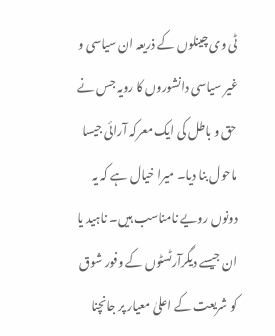ٹی وی چینلوں کے ذریعہ ان سیاسی و غیر سیاسی دانشوروں کا رویہ جس نے حق و باطل کی ایک معرکہ آرائی جیسا ماحول بنا دیا۔ میرا خیال ہے کہ یہ دونوں رویے نامناسب ہیں۔ ناہید یا ان جیسے دیگرآرٹسٹوں کے وفور شوق کو شریعت کے اعلیٰ معیار پر جانچنا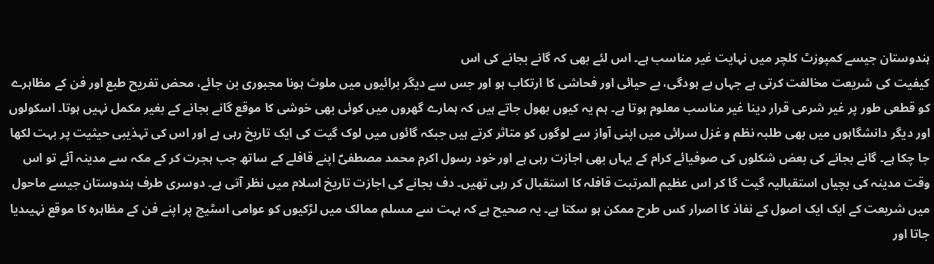ہندوستان جیسے کمپوزٹ کلچر میں نہایت غیر مناسب ہے۔ اس لئے بھی کہ گانے بجانے کی اس
کیفیت کی شریعت مخالفت کرتی ہے جہاں بے ہودگی، بے حیائی اور فحاشی کا ارتکاب ہو اور جس سے دیگر برائیوں میں ملوث ہونا مجبوری بن جائے، محض تفریح طبع اور فن کے مظاہرے کو قطعی طور پر غیر شرعی قرار دینا غیر مناسب معلوم ہوتا ہے۔ ہم یہ کیوں بھول جاتے ہیں کہ ہمارے گھروں میں کوئی بھی خوشی کا موقع گانے بجانے کے بغیر مکمل نہیں ہوتا۔ اسکولوں اور دیگر دانشگاہوں میں بھی طلبہ نظم و غزل سرائی میں اپنی آواز سے لوگوں کو متاثر کرتے ہیں جبکہ گائوں میں لوک گیت کی ایک تاریخ رہی ہے اور اس کی تہذیبی حیثیت پر بہت لکھا جا چکا ہے۔ گانے بجانے کی بعض شکلوں کی صوفیائے کرام کے یہاں بھی اجازت رہی ہے اور خود رسول اکرم محمد مصطفیؐ اپنے قافلے کے ساتھ جب ہجرت کر کے مکہ سے مدینہ آئے تو اس وقت مدینہ کی بچیاں استقبالیہ گیت گا کر اس عظیم المرتبت قافلہ کا استقبال کر رہی تھیں۔ دف بجانے کی اجازت تاریخ اسلام میں نظر آتی ہے۔ دوسری طرف ہندوستان جیسے ماحول میں شریعت کے ایک ایک اصول کے نفاذ کا اصرار کس طرح ممکن ہو سکتا ہے۔ یہ صحیح ہے کہ بہت سے مسلم ممالک میں لڑکیوں کو عوامی اسٹیج پر اپنے فن کے مظاہرہ کا موقع نہیںدیا جاتا اور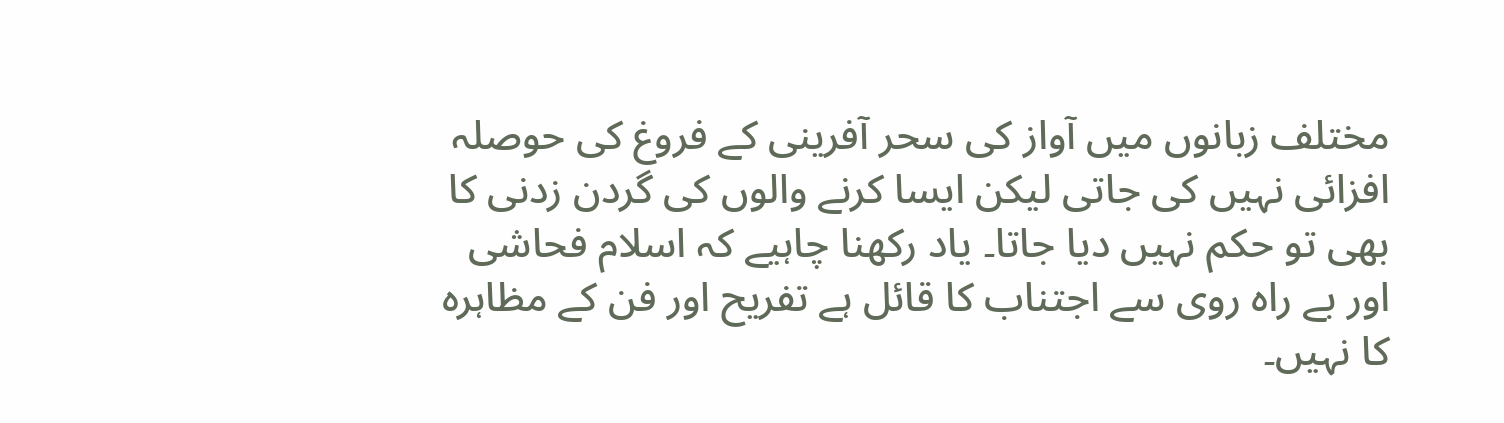مختلف زبانوں میں آواز کی سحر آفرینی کے فروغ کی حوصلہ افزائی نہیں کی جاتی لیکن ایسا کرنے والوں کی گردن زدنی کا بھی تو حکم نہیں دیا جاتا۔ یاد رکھنا چاہیے کہ اسلام فحاشی اور بے راہ روی سے اجتناب کا قائل ہے تفریح اور فن کے مظاہرہ کا نہیں۔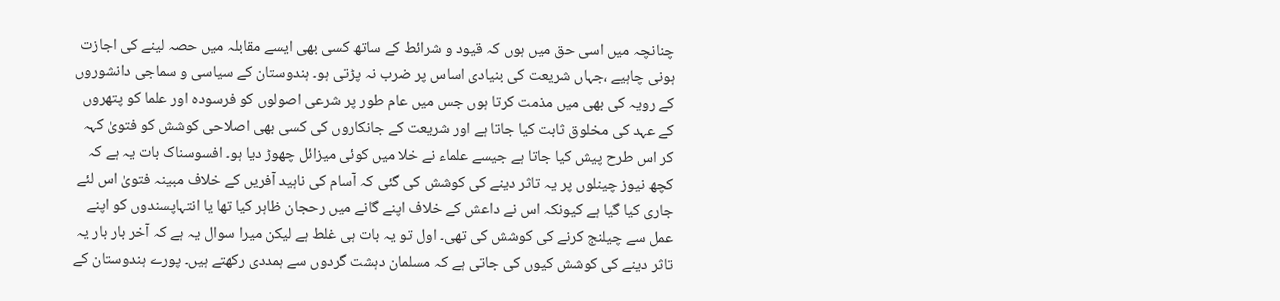چنانچہ میں اسی حق میں ہوں کہ قیود و شرائط کے ساتھ کسی بھی ایسے مقابلہ میں حصہ لینے کی اجازت ہونی چاہیے ،جہاں شریعت کی بنیادی اساس پر ضرب نہ پڑتی ہو۔ ہندوستان کے سیاسی و سماجی دانشوروں کے رویہ کی بھی میں مذمت کرتا ہوں جس میں عام طور پر شرعی اصولوں کو فرسودہ اور علما کو پتھروں کے عہد کی مخلوق ثابت کیا جاتا ہے اور شریعت کے جانکاروں کی کسی بھی اصلاحی کوشش کو فتویٰ کہہ کر اس طرح پیش کیا جاتا ہے جیسے علماء نے خلا میں کوئی میزائل چھوڑ دیا ہو۔ افسوسناک بات یہ ہے کہ کچھ نیوز چینلوں پر یہ تاثر دینے کی کوشش کی گئی کہ آسام کی ناہید آفریں کے خلاف مبینہ فتویٰ اس لئے جاری کیا گیا ہے کیونکہ اس نے داعش کے خلاف اپنے گانے میں رحجان ظاہر کیا تھا یا انتہاپسندوں کو اپنے عمل سے چیلنج کرنے کی کوشش کی تھی۔ اول تو یہ بات ہی غلط ہے لیکن میرا سوال یہ ہے کہ آخر بار بار یہ تاثر دینے کی کوشش کیوں کی جاتی ہے کہ مسلمان دہشت گردوں سے ہمددی رکھتے ہیں۔ پورے ہندوستان کے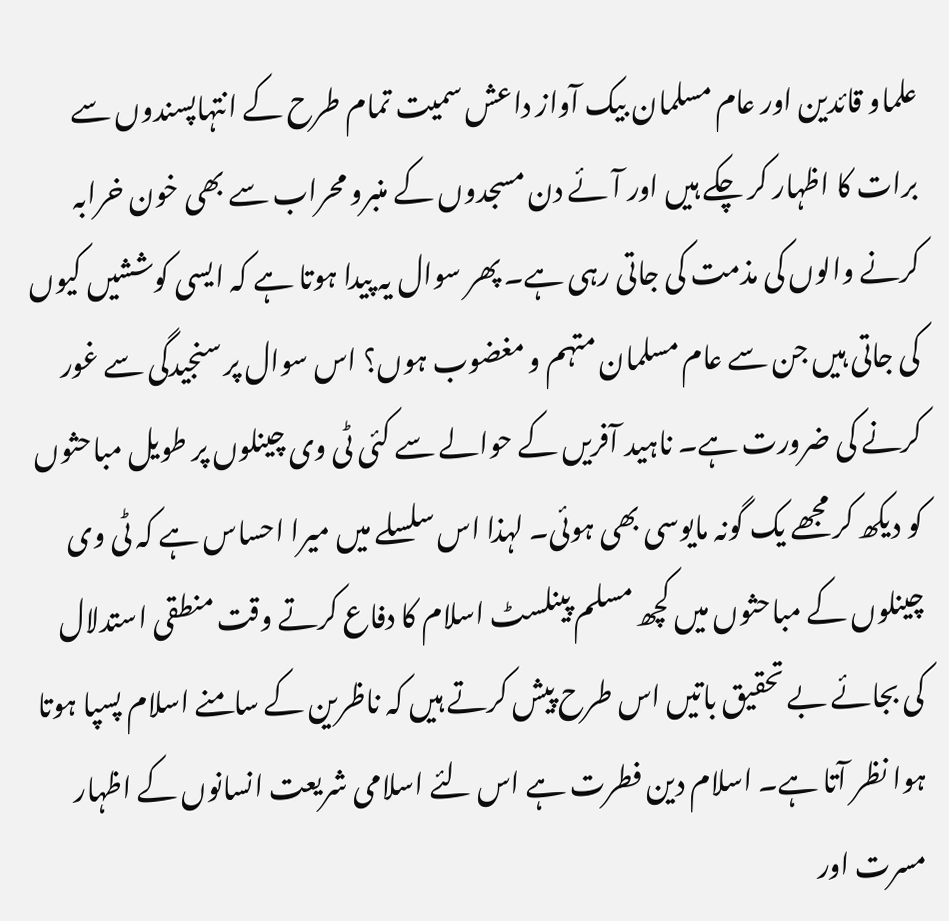علماو قائدین اور عام مسلمان بیک آواز داعش سمیت تمام طرح کے انتہاپسندوں سے برات کا اظہار کر چکے ہیں اور آئے دن مسجدوں کے منبرو محراب سے بھی خون خرابہ کرنے والوں کی مذمت کی جاتی رہی ہے۔ پھر سوال یہ پیدا ہوتا ہے کہ ایسی کوششیں کیوں کی جاتی ہیں جن سے عام مسلمان متہم و مغضوب ہوں؟ اس سوال پر سنجیدگی سے غور کرنے کی ضرورت ہے۔ ناہید آفریں کے حوالے سے کئی ٹی وی چینلوں پر طویل مباحثوں کو دیکھ کر مجھے یک گونہ مایوسی بھی ہوئی۔ لہذا اس سلسلے میں میرا احساس ہے کہ ٹی وی چینلوں کے مباحثوں میں کچھ مسلم پینلسٹ اسلام کا دفاع کرتے وقت منطقی استدلال کی بجائے بے تحقیق باتیں اس طرح پیش کرتے ہیں کہ ناظرین کے سامنے اسلام پسپا ہوتا ہوا نظر آتا ہے۔ اسلام دین فطرت ہے اس لئے اسلامی شریعت انسانوں کے اظہار مسرت اور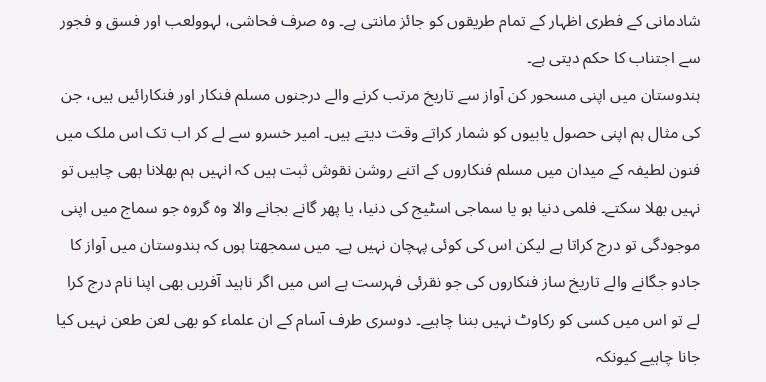شادمانی کے فطری اظہار کے تمام طریقوں کو جائز مانتی ہے۔ وہ صرف فحاشی، لہوولعب اور فسق و فجور سے اجتناب کا حکم دیتی ہے۔
ہندوستان میں اپنی مسحور کن آواز سے تاریخ مرتب کرنے والے درجنوں مسلم فنکار اور فنکارائیں ہیں، جن کی مثال ہم اپنی حصول یابیوں کو شمار کراتے وقت دیتے ہیں۔ امیر خسرو سے لے کر اب تک اس ملک میں فنون لطیفہ کے میدان میں مسلم فنکاروں کے اتنے روشن نقوش ثبت ہیں کہ انہیں ہم بھلانا بھی چاہیں تو نہیں بھلا سکتے۔ فلمی دنیا ہو یا سماجی اسٹیج کی دنیا، یا پھر گانے بجانے والا وہ گروہ جو سماج میں اپنی موجودگی تو درج کراتا ہے لیکن اس کی کوئی پہچان نہیں ہے۔ میں سمجھتا ہوں کہ ہندوستان میں آواز کا جادو جگانے والے تاریخ ساز فنکاروں کی جو نقرئی فہرست ہے اس میں اگر ناہید آفریں بھی اپنا نام درج کرا لے تو اس میں کسی کو رکاوٹ نہیں بننا چاہیے۔ دوسری طرف آسام کے ان علماء کو بھی لعن طعن نہیں کیا جانا چاہیے کیونکہ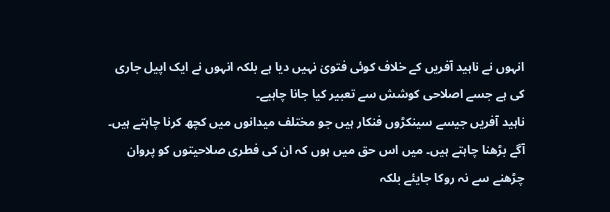انہوں نے ناہید آفریں کے خلاف کوئی فتویٰ نہیں دیا ہے بلکہ انہوں نے ایک اپیل جاری کی ہے جسے اصلاحی کوشش سے تعبیر کیا جانا چاہیے۔
ناہید آفریں جیسے سینکڑوں فنکار ہیں جو مختلف میدانوں میں کچھ کرنا چاہتے ہیں۔ آگے بڑھنا چاہتے ہیں۔ میں اس حق میں ہوں کہ ان کی فطری صلاحیتوں کو پروان چڑھنے سے نہ روکا جایئے بلکہ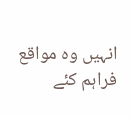انہیں وہ مواقع فراہم کئے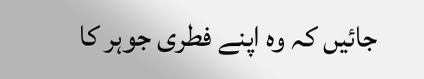جائیں کہ وہ اپنے فطری جوہر کا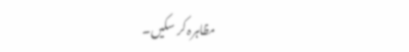مظاہرہ کر سکیں۔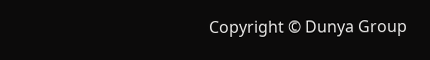Copyright © Dunya Group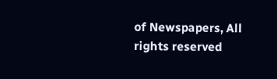of Newspapers, All rights reserved